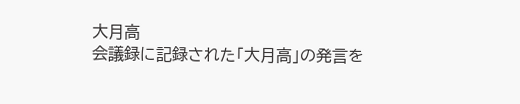大月高
会議録に記録された「大月高」の発言を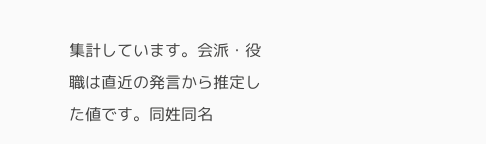集計しています。会派・役職は直近の発言から推定した値です。同姓同名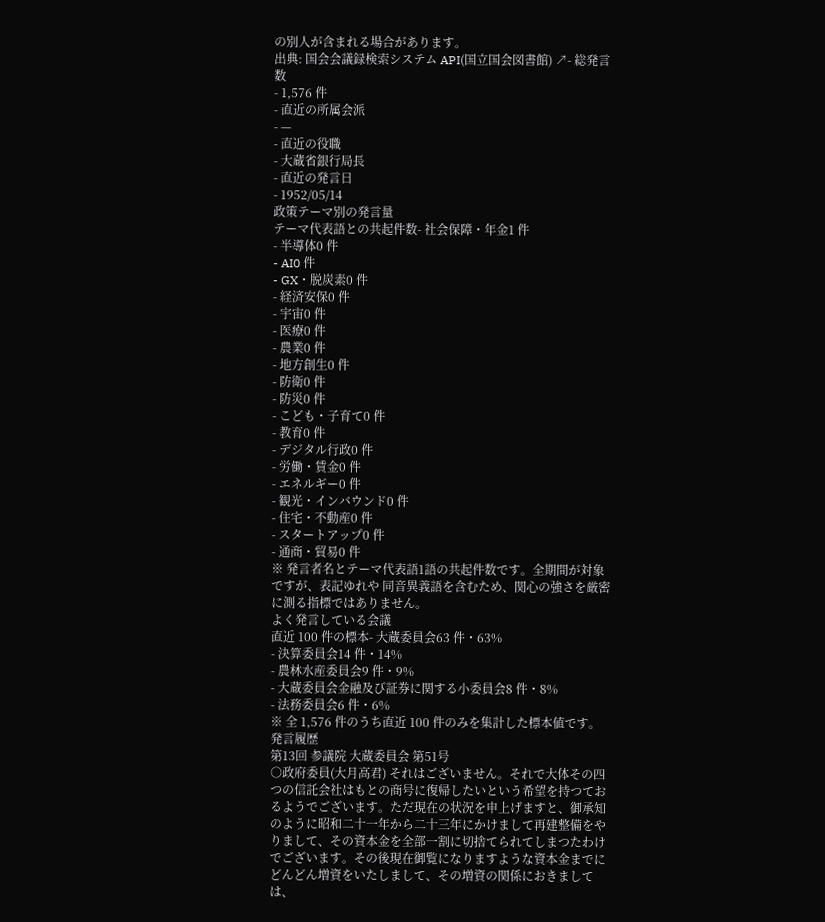の別人が含まれる場合があります。
出典: 国会会議録検索システム API(国立国会図書館) ↗- 総発言数
- 1,576 件
- 直近の所属会派
- —
- 直近の役職
- 大蔵省銀行局長
- 直近の発言日
- 1952/05/14
政策テーマ別の発言量
テーマ代表語との共起件数- 社会保障・年金1 件
- 半導体0 件
- AI0 件
- GX・脱炭素0 件
- 経済安保0 件
- 宇宙0 件
- 医療0 件
- 農業0 件
- 地方創生0 件
- 防衛0 件
- 防災0 件
- こども・子育て0 件
- 教育0 件
- デジタル行政0 件
- 労働・賃金0 件
- エネルギー0 件
- 観光・インバウンド0 件
- 住宅・不動産0 件
- スタートアップ0 件
- 通商・貿易0 件
※ 発言者名とテーマ代表語1語の共起件数です。全期間が対象ですが、表記ゆれや 同音異義語を含むため、関心の強さを厳密に測る指標ではありません。
よく発言している会議
直近 100 件の標本- 大蔵委員会63 件・63%
- 決算委員会14 件・14%
- 農林水産委員会9 件・9%
- 大蔵委員会金融及び証券に関する小委員会8 件・8%
- 法務委員会6 件・6%
※ 全 1,576 件のうち直近 100 件のみを集計した標本値です。
発言履歴
第13回 参議院 大蔵委員会 第51号
○政府委員(大月高君) それはございません。それで大体その四つの信託会社はもとの商号に復帰したいという希望を持つておるようでございます。ただ現在の状況を申上げますと、御承知のように昭和二十一年から二十三年にかけまして再建整備をやりまして、その資本金を全部一割に切捨てられてしまつたわけでございます。その後現在御覧になりますような資本金までにどんどん増資をいたしまして、その増資の関係におきましては、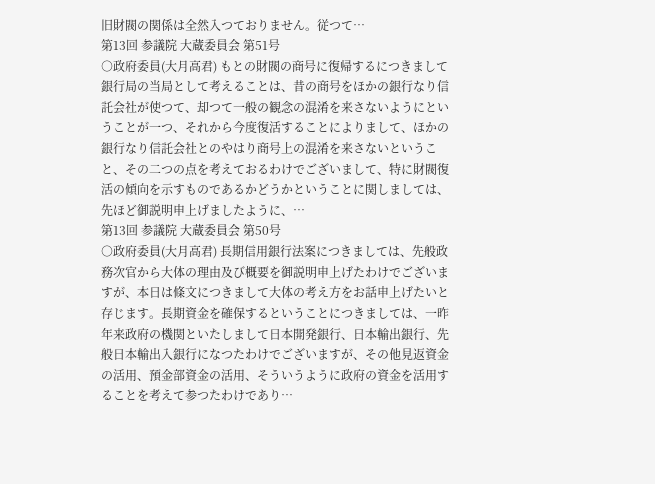旧財閥の関係は全然入つておりません。従つて…
第13回 参議院 大蔵委員会 第51号
○政府委員(大月高君) もとの財閥の商号に復帰するにつきまして銀行局の当局として考えることは、昔の商号をほかの銀行なり信託会社が使つて、却つて一般の観念の混淆を来さないようにということが一つ、それから今度復活することによりまして、ほかの銀行なり信託会社とのやはり商号上の混淆を来さないということ、その二つの点を考えておるわけでございまして、特に財閥復活の傾向を示すものであるかどうかということに関しましては、先ほど御説明申上げましたように、…
第13回 参議院 大蔵委員会 第50号
○政府委員(大月高君) 長期信用銀行法案につきましては、先般政務次官から大体の理由及び概要を御説明申上げたわけでございますが、本日は條文につきまして大体の考え方をお話申上げたいと存じます。長期資金を確保するということにつきましては、一昨年来政府の機関といたしまして日本開発銀行、日本輸出銀行、先般日本輸出入銀行になつたわけでございますが、その他見返資金の活用、預金部資金の活用、そういうように政府の資金を活用することを考えて参つたわけであり…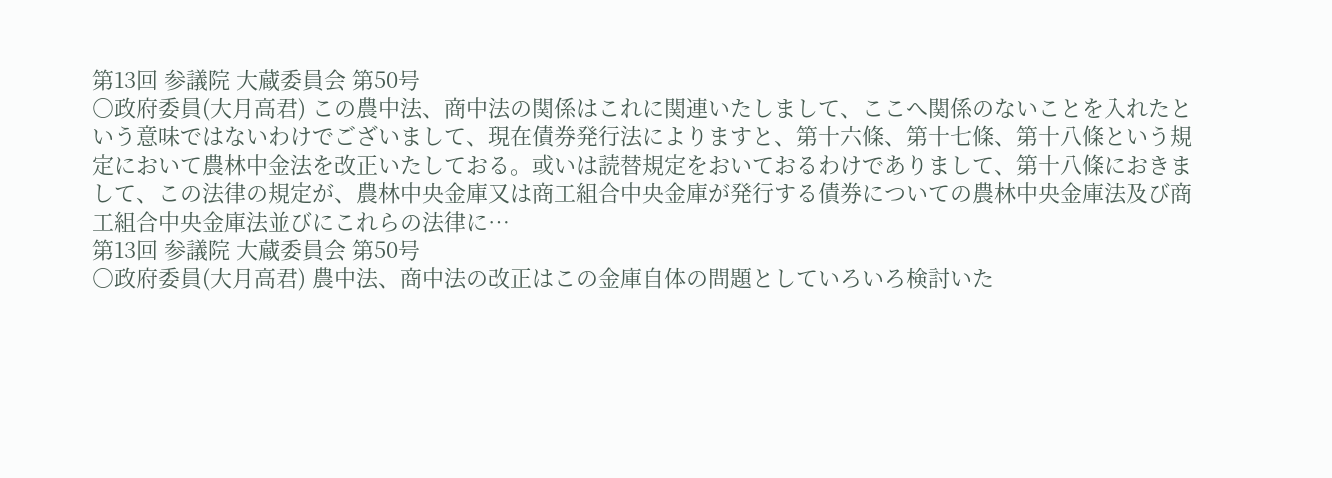第13回 参議院 大蔵委員会 第50号
○政府委員(大月高君) この農中法、商中法の関係はこれに関連いたしまして、ここへ関係のないことを入れたという意味ではないわけでございまして、現在債券発行法によりますと、第十六條、第十七條、第十八條という規定において農林中金法を改正いたしておる。或いは読替規定をおいておるわけでありまして、第十八條におきまして、この法律の規定が、農林中央金庫又は商工組合中央金庫が発行する債券についての農林中央金庫法及び商工組合中央金庫法並びにこれらの法律に…
第13回 参議院 大蔵委員会 第50号
○政府委員(大月高君) 農中法、商中法の改正はこの金庫自体の問題としていろいろ検討いた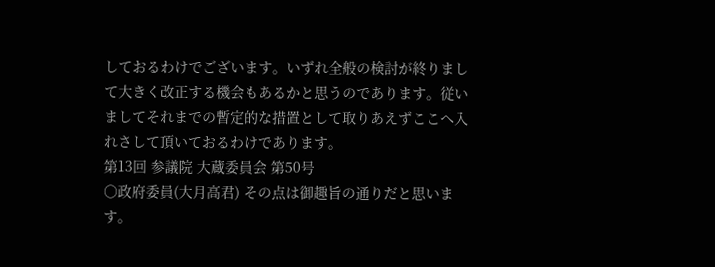しておるわけでございます。いずれ全般の検討が終りまして大きく改正する機会もあるかと思うのであります。従いましてそれまでの暫定的な措置として取りあえずここへ入れさして頂いておるわけであります。
第13回 参議院 大蔵委員会 第50号
○政府委員(大月高君) その点は御趣旨の通りだと思います。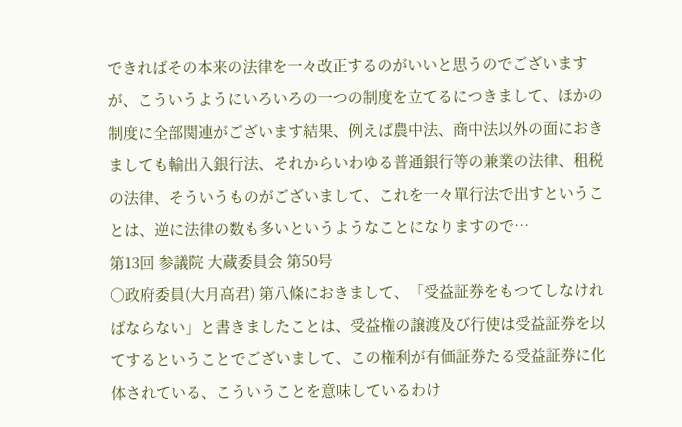できればその本来の法律を一々改正するのがいいと思うのでございますが、こういうようにいろいろの一つの制度を立てるにつきまして、ほかの制度に全部関連がございます結果、例えば農中法、商中法以外の面におきましても輸出入銀行法、それからいわゆる普通銀行等の兼業の法律、租税の法律、そういうものがございまして、これを一々單行法で出すということは、逆に法律の数も多いというようなことになりますので…
第13回 参議院 大蔵委員会 第50号
○政府委員(大月高君) 第八條におきまして、「受益証券をもつてしなければならない」と書きましたことは、受益権の譲渡及び行使は受益証券を以てするということでございまして、この権利が有価証券たる受益証券に化体されている、こういうことを意味しているわけ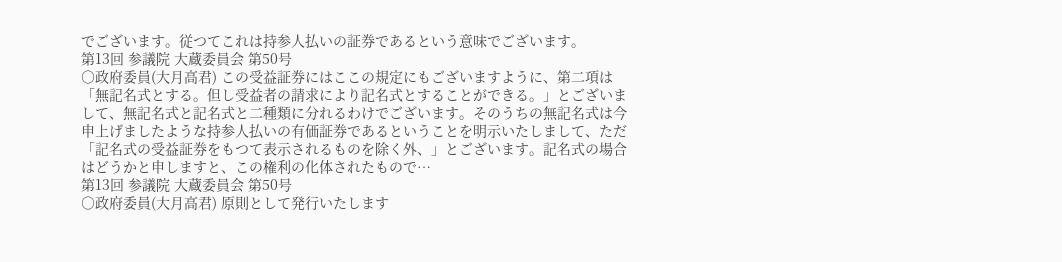でございます。従つてこれは持参人払いの証券であるという意味でございます。
第13回 参議院 大蔵委員会 第50号
○政府委員(大月高君) この受益証券にはここの規定にもございますように、第二項は「無記名式とする。但し受益者の請求により記名式とすることができる。」とございまして、無記名式と記名式と二種類に分れるわけでございます。そのうちの無記名式は今申上げましたような持参人払いの有価証券であるということを明示いたしまして、ただ「記名式の受益証券をもつて表示されるものを除く外、」とございます。記名式の場合はどうかと申しますと、この権利の化体されたもので…
第13回 参議院 大蔵委員会 第50号
○政府委員(大月高君) 原則として発行いたします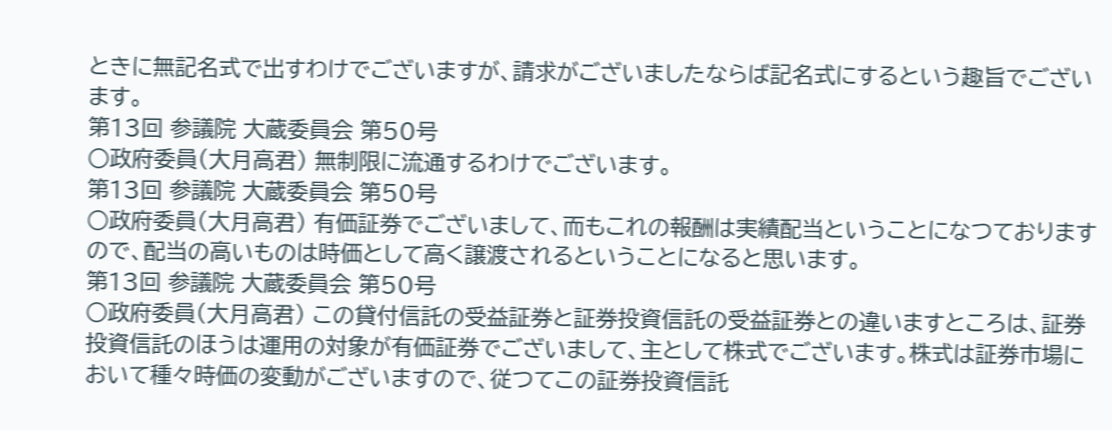ときに無記名式で出すわけでございますが、請求がございましたならば記名式にするという趣旨でございます。
第13回 参議院 大蔵委員会 第50号
○政府委員(大月高君) 無制限に流通するわけでございます。
第13回 参議院 大蔵委員会 第50号
○政府委員(大月高君) 有価証券でございまして、而もこれの報酬は実績配当ということになつておりますので、配当の高いものは時価として高く譲渡されるということになると思います。
第13回 参議院 大蔵委員会 第50号
○政府委員(大月高君) この貸付信託の受益証券と証券投資信託の受益証券との違いますところは、証券投資信託のほうは運用の対象が有価証券でございまして、主として株式でございます。株式は証券市場において種々時価の変動がございますので、従つてこの証券投資信託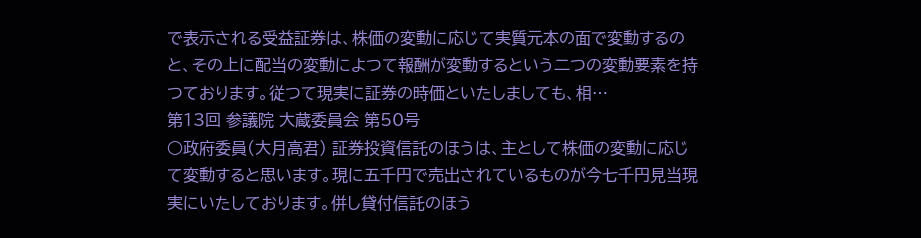で表示される受益証券は、株価の変動に応じて実質元本の面で変動するのと、その上に配当の変動によつて報酬が変動するという二つの変動要素を持つております。従つて現実に証券の時価といたしましても、相…
第13回 参議院 大蔵委員会 第50号
○政府委員(大月高君) 証券投資信託のほうは、主として株価の変動に応じて変動すると思います。現に五千円で売出されているものが今七千円見当現実にいたしております。併し貸付信託のほう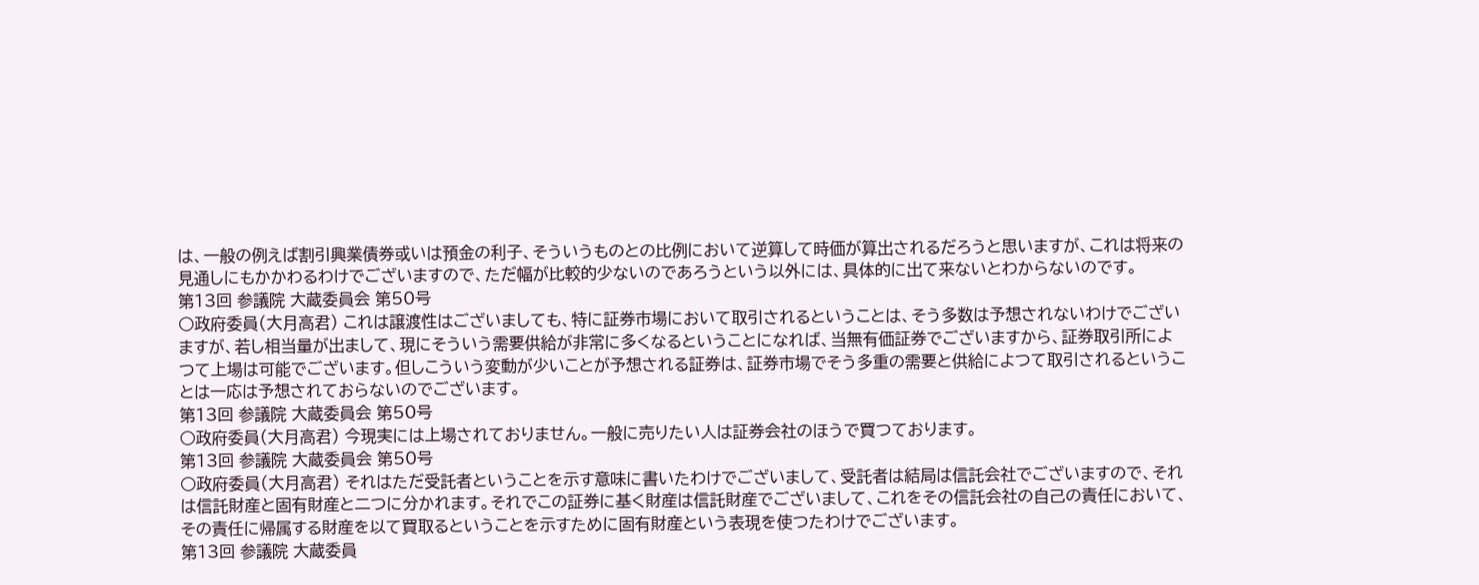は、一般の例えば割引興業債券或いは預金の利子、そういうものとの比例において逆算して時価が算出されるだろうと思いますが、これは将来の見通しにもかかわるわけでございますので、ただ幅が比較的少ないのであろうという以外には、具体的に出て来ないとわからないのです。
第13回 参議院 大蔵委員会 第50号
○政府委員(大月高君) これは譲渡性はございましても、特に証券市場において取引されるということは、そう多数は予想されないわけでございますが、若し相当量が出まして、現にそういう需要供給が非常に多くなるということになれば、当無有価証券でございますから、証券取引所によつて上場は可能でございます。但しこういう変動が少いことが予想される証券は、証券市場でそう多重の需要と供給によつて取引されるということは一応は予想されておらないのでございます。
第13回 参議院 大蔵委員会 第50号
○政府委員(大月高君) 今現実には上場されておりません。一般に売りたい人は証券会社のほうで買つております。
第13回 参議院 大蔵委員会 第50号
○政府委員(大月高君) それはただ受託者ということを示す意味に書いたわけでございまして、受託者は結局は信託会社でございますので、それは信託財産と固有財産と二つに分かれます。それでこの証券に基く財産は信託財産でございまして、これをその信託会社の自己の責任において、その責任に帰属する財産を以て買取るということを示すために固有財産という表現を使つたわけでございます。
第13回 参議院 大蔵委員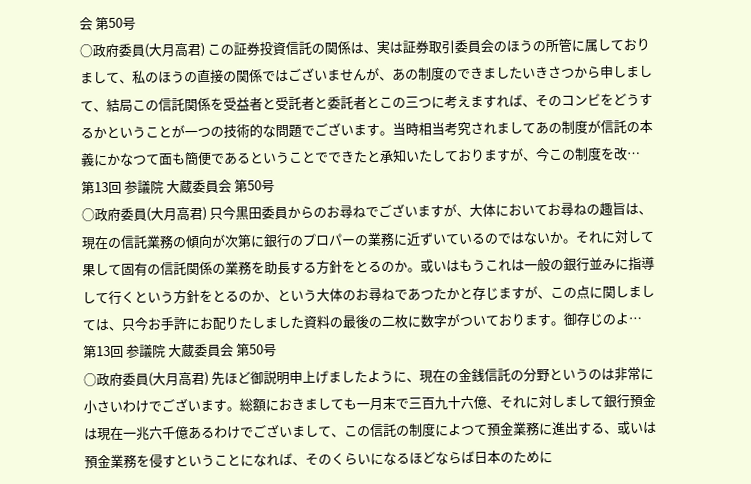会 第50号
○政府委員(大月高君) この証券投資信託の関係は、実は証券取引委員会のほうの所管に属しておりまして、私のほうの直接の関係ではございませんが、あの制度のできましたいきさつから申しまして、結局この信託関係を受益者と受託者と委託者とこの三つに考えますれば、そのコンビをどうするかということが一つの技術的な問題でございます。当時相当考究されましてあの制度が信託の本義にかなつて面も簡便であるということでできたと承知いたしておりますが、今この制度を改…
第13回 参議院 大蔵委員会 第50号
○政府委員(大月高君) 只今黒田委員からのお尋ねでございますが、大体においてお尋ねの趣旨は、現在の信託業務の傾向が次第に銀行のプロパーの業務に近ずいているのではないか。それに対して果して固有の信託関係の業務を助長する方針をとるのか。或いはもうこれは一般の銀行並みに指導して行くという方針をとるのか、という大体のお尋ねであつたかと存じますが、この点に関しましては、只今お手許にお配りたしました資料の最後の二枚に数字がついております。御存じのよ…
第13回 参議院 大蔵委員会 第50号
○政府委員(大月高君) 先ほど御説明申上げましたように、現在の金銭信託の分野というのは非常に小さいわけでございます。総額におきましても一月末で三百九十六億、それに対しまして銀行預金は現在一兆六千億あるわけでございまして、この信託の制度によつて預金業務に進出する、或いは預金業務を侵すということになれば、そのくらいになるほどならば日本のために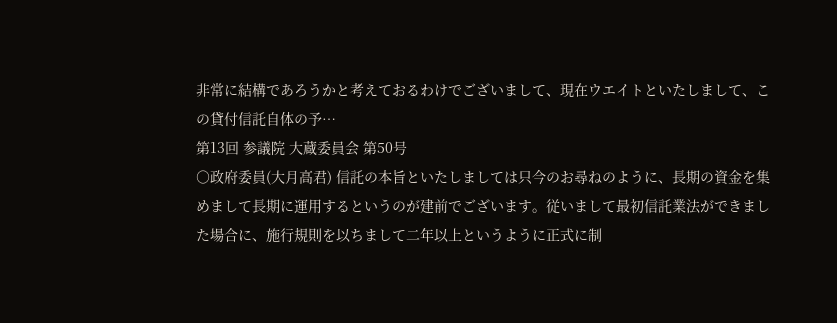非常に結構であろうかと考えておるわけでございまして、現在ウエイトといたしまして、この貸付信託自体の予…
第13回 参議院 大蔵委員会 第50号
○政府委員(大月高君) 信託の本旨といたしましては只今のお尋ねのように、長期の資金を集めまして長期に運用するというのが建前でございます。従いまして最初信託業法ができました場合に、施行規則を以ちまして二年以上というように正式に制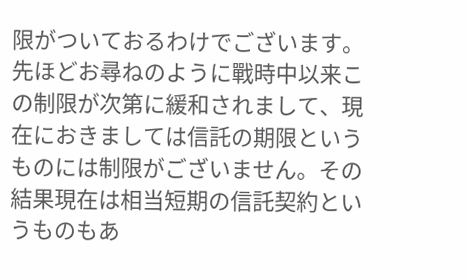限がついておるわけでございます。先ほどお尋ねのように戰時中以来この制限が次第に緩和されまして、現在におきましては信託の期限というものには制限がございません。その結果現在は相当短期の信託契約というものもあ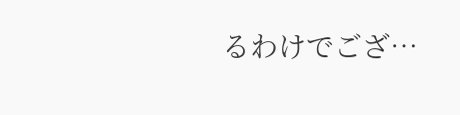るわけでござ…